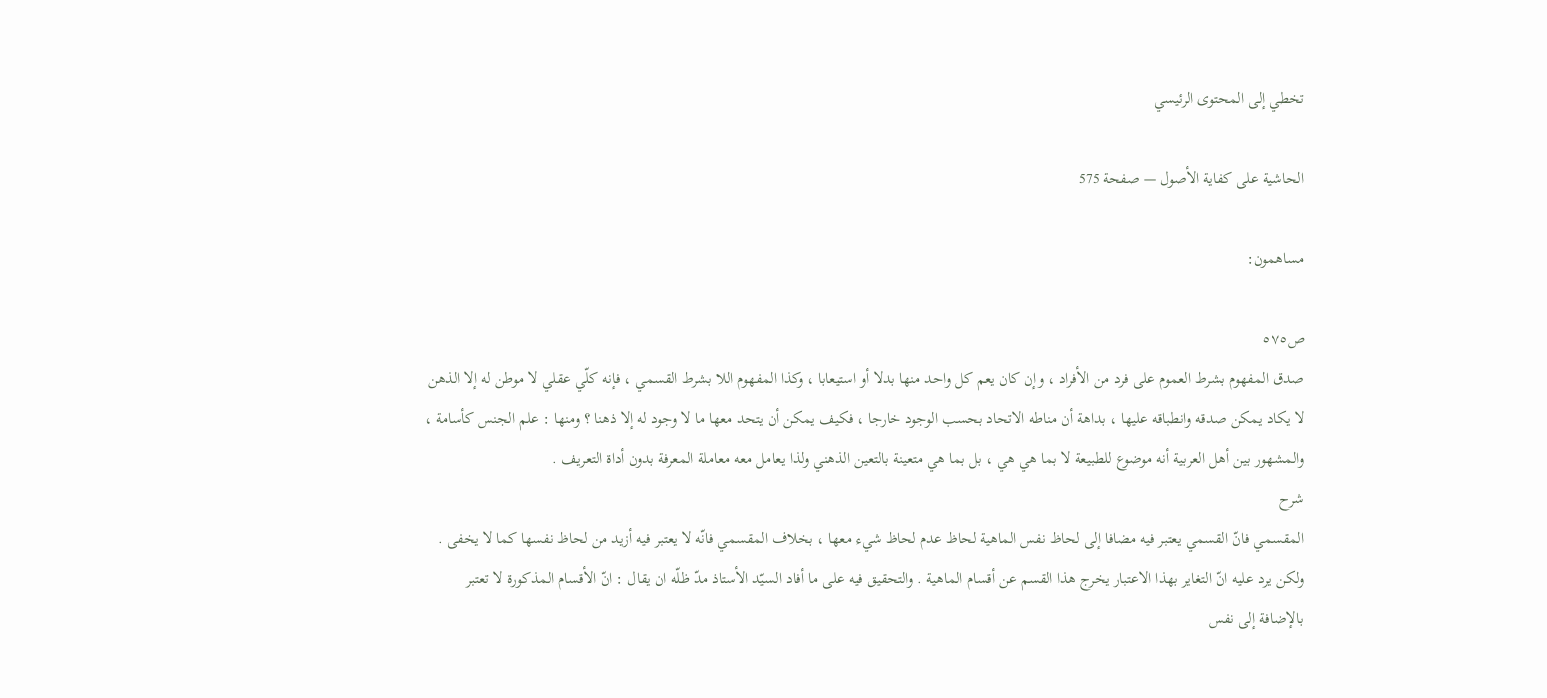تخطي إلى المحتوى الرئيسي

الحاشية على كفاية الأصول — صفحة 575

مساهمون:

ص٥٧٥
صدق المفهوم بشرط العموم على فرد من الأفراد ، وإن كان يعم كل واحد منها بدلا أو استيعابا ، وكذا المفهوم اللا بشرط القسمي ، فإنه كلّي عقلي لا موطن له إلا الذهن لا يكاد يمكن صدقه وانطباقه عليها ، بداهة أن مناطه الاتحاد بحسب الوجود خارجا ، فكيف يمكن أن يتحد معها ما لا وجود له إلا ذهنا ؟ ومنها : علم الجنس كأسامة ، والمشهور بين أهل العربية أنه موضوع للطبيعة لا بما هي هي ، بل بما هي متعينة بالتعين الذهني ولذا يعامل معه معاملة المعرفة بدون أداة التعريف .
شرح
المقسمي فانّ القسمي يعتبر فيه مضافا إلى لحاظ نفس الماهية لحاظ عدم لحاظ شيء معها ، بخلاف المقسمي فانّه لا يعتبر فيه أزيد من لحاظ نفسها كما لا يخفى . ولكن يرد عليه انّ التغاير بهذا الاعتبار يخرج هذا القسم عن أقسام الماهية . والتحقيق فيه على ما أفاد السيّد الأستاذ مدّ ظلّه ان يقال : انّ الأقسام المذكورة لا تعتبر بالإضافة إلى نفس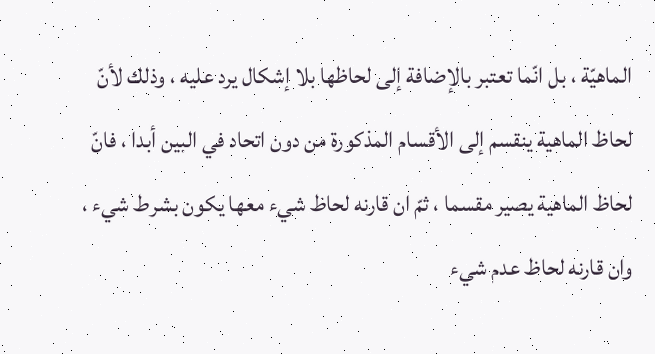الماهيّة ، بل انّما تعتبر بالإضافة إلى لحاظها بلا إشكال يرد عليه ، وذلك لأنّ لحاظ الماهية ينقسم إلى الأقسام المذكورة من دون اتحاد في البين أبدا ، فانّ لحاظ الماهية يصير مقسما ، ثمّ ان قارنه لحاظ شيء معها يكون بشرط شيء ، وان قارنه لحاظ عدم شيء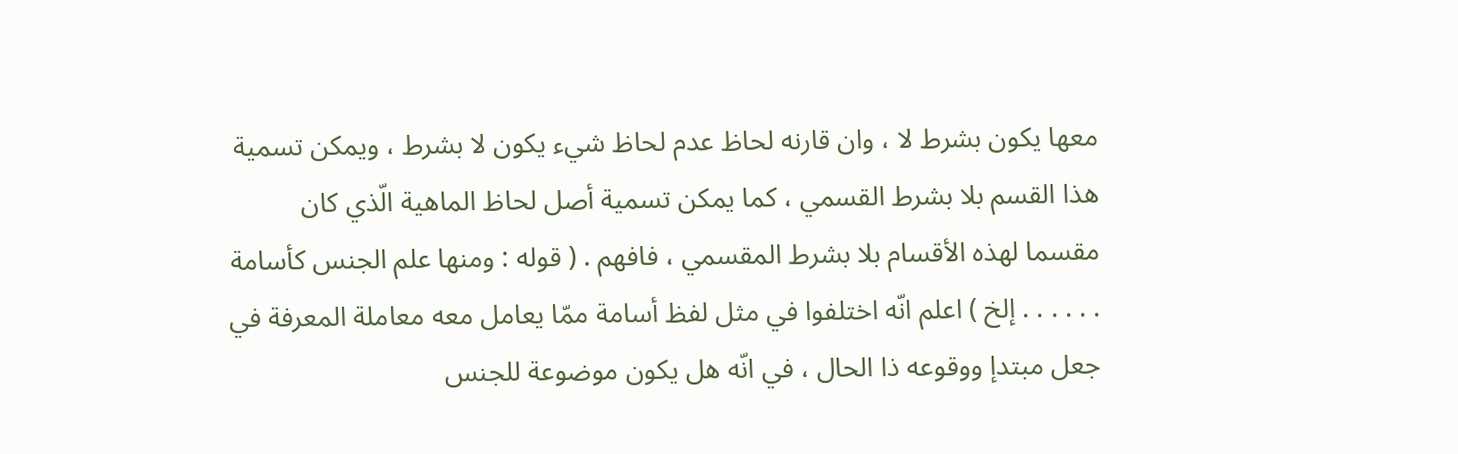معها يكون بشرط لا ، وان قارنه لحاظ عدم لحاظ شيء يكون لا بشرط ، ويمكن تسمية هذا القسم بلا بشرط القسمي ، كما يمكن تسمية أصل لحاظ الماهية الّذي كان مقسما لهذه الأقسام بلا بشرط المقسمي ، فافهم . ( قوله : ومنها علم الجنس كأسامة . . . . . . إلخ ) اعلم انّه اختلفوا في مثل لفظ أسامة ممّا يعامل معه معاملة المعرفة في جعل مبتدإ ووقوعه ذا الحال ، في انّه هل يكون موضوعة للجنس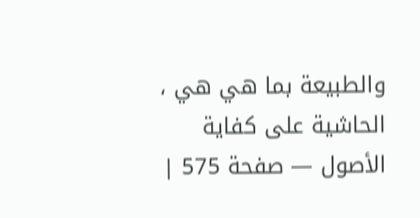والطبيعة بما هي هي ،
الحاشية على كفاية الأصول — صفحة 575 |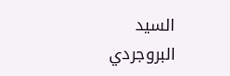السيد البروجردي